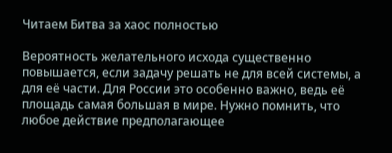Читаем Битва за хаос полностью

Вероятность желательного исхода существенно повышается, если задачу решать не для всей системы, а для её части. Для России это особенно важно, ведь её площадь самая большая в мире. Нужно помнить, что любое действие предполагающее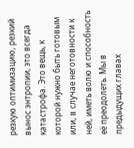резкую оптимизацию, резкий вынос энтропии, это всегда катастрофа. Это вещь, к которой нужно быть готовым или, в случае неготовности к ней, иметь волю и способность её преодолеть. Мы в предыдущих главах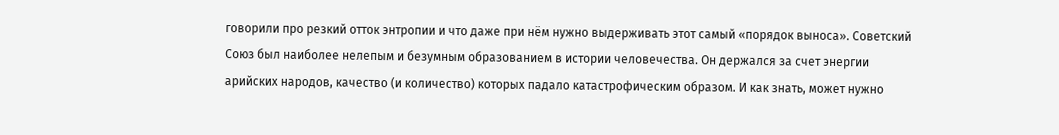говорили про резкий отток энтропии и что даже при нём нужно выдерживать этот самый «порядок выноса». Советский Союз был наиболее нелепым и безумным образованием в истории человечества. Он держался за счет энергии арийских народов, качество (и количество) которых падало катастрофическим образом. И как знать, может нужно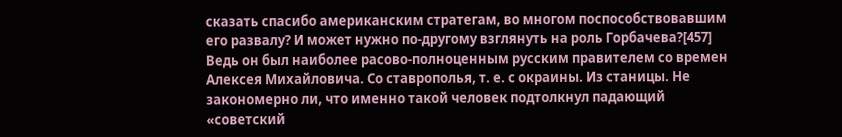сказать спасибо американским стратегам, во многом поспособствовавшим его развалу? И может нужно по-другому взглянуть на роль Горбачева?[457] Ведь он был наиболее расово-полноценным русским правителем со времен Алексея Михайловича. Со ставрополья, т. е. с окраины. Из станицы. Не закономерно ли, что именно такой человек подтолкнул падающий «советский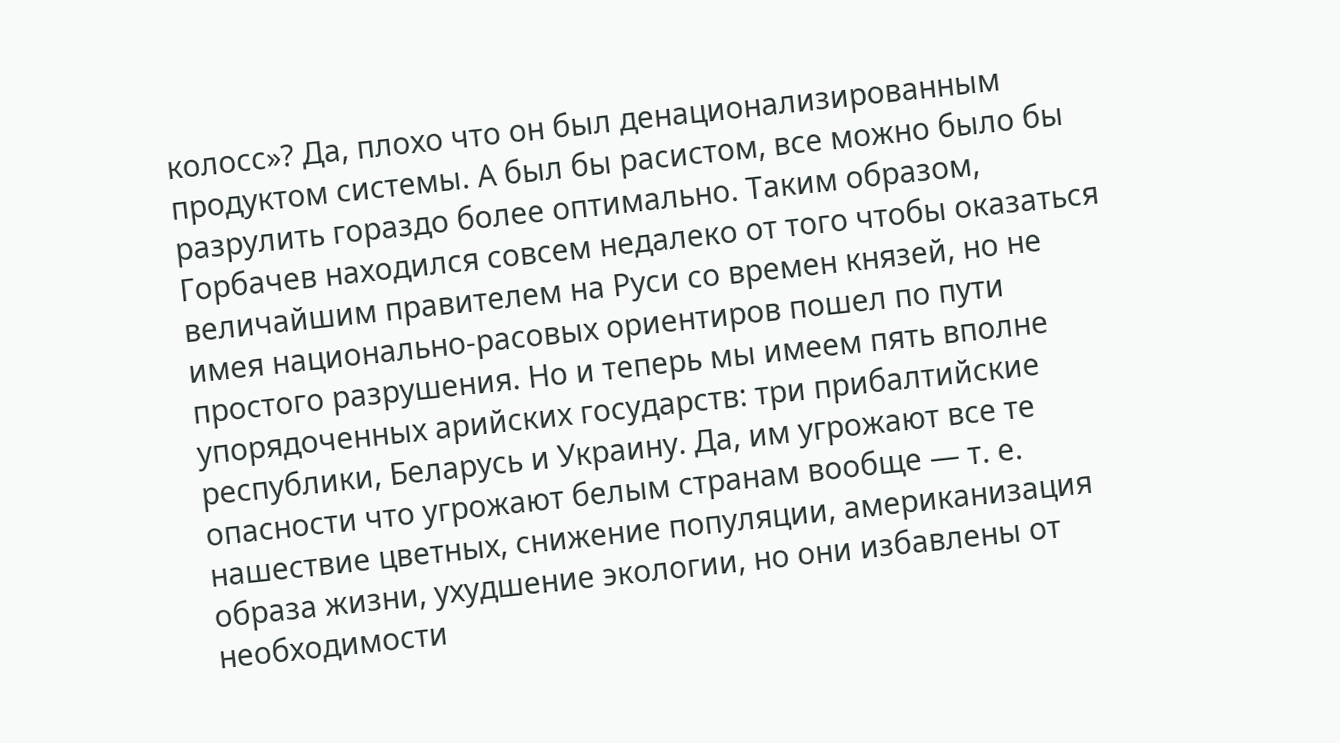колосс»? Да, плохо что он был денационализированным продуктом системы. А был бы расистом, все можно было бы разрулить гораздо более оптимально. Таким образом, Горбачев находился совсем недалеко от того чтобы оказаться величайшим правителем на Руси со времен князей, но не имея национально-расовых ориентиров пошел по пути простого разрушения. Но и теперь мы имеем пять вполне упорядоченных арийских государств: три прибалтийские республики, Беларусь и Украину. Да, им угрожают все те опасности что угрожают белым странам вообще — т. е. нашествие цветных, снижение популяции, американизация образа жизни, ухудшение экологии, но они избавлены от необходимости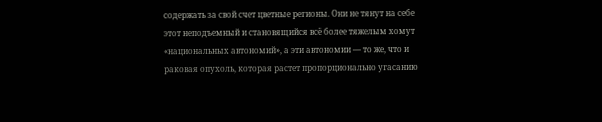содержать за свой счет цветные регионы. Они не тянут на себе этот неподъемный и становящийся всё более тяжелым хомут «национальных автономий», а эти автономии — то же, что и раковая опухоль, которая растет пропорционально угасанию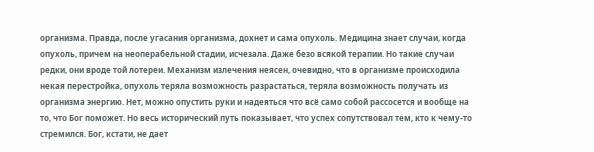организма. Правда, после угасания организма, дохнет и сама опухоль. Медицина знает случаи, когда опухоль, причем на неоперабельной стадии, исчезала. Даже безо всякой терапии. Но такие случаи редки, они вроде той лотереи. Механизм излечения неясен, очевидно, что в организме происходила некая перестройка, опухоль теряла возможность разрастаться, теряла возможность получать из организма энергию. Нет, можно опустить руки и надеяться что всё само собой рассосется и вообще на то, что Бог поможет. Но весь исторический путь показывает, что успех сопутствовал тем, кто к чему-то стремился. Бог, кстати, не дает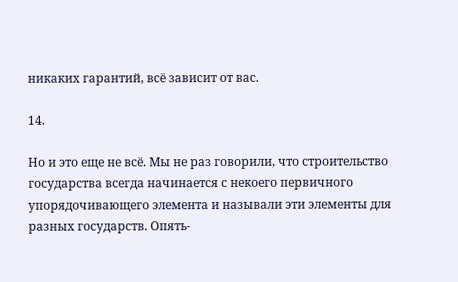никаких гарантий, всё зависит от вас.

14.

Но и это еще не всё. Мы не раз говорили, что строительство государства всегда начинается с некоего первичного упорядочивающего элемента и называли эти элементы для разных государств. Опять-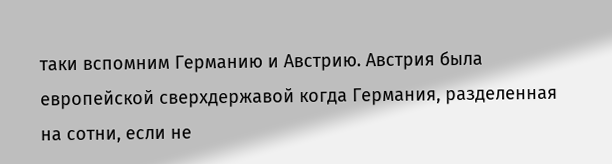таки вспомним Германию и Австрию. Австрия была европейской сверхдержавой когда Германия, разделенная на сотни, если не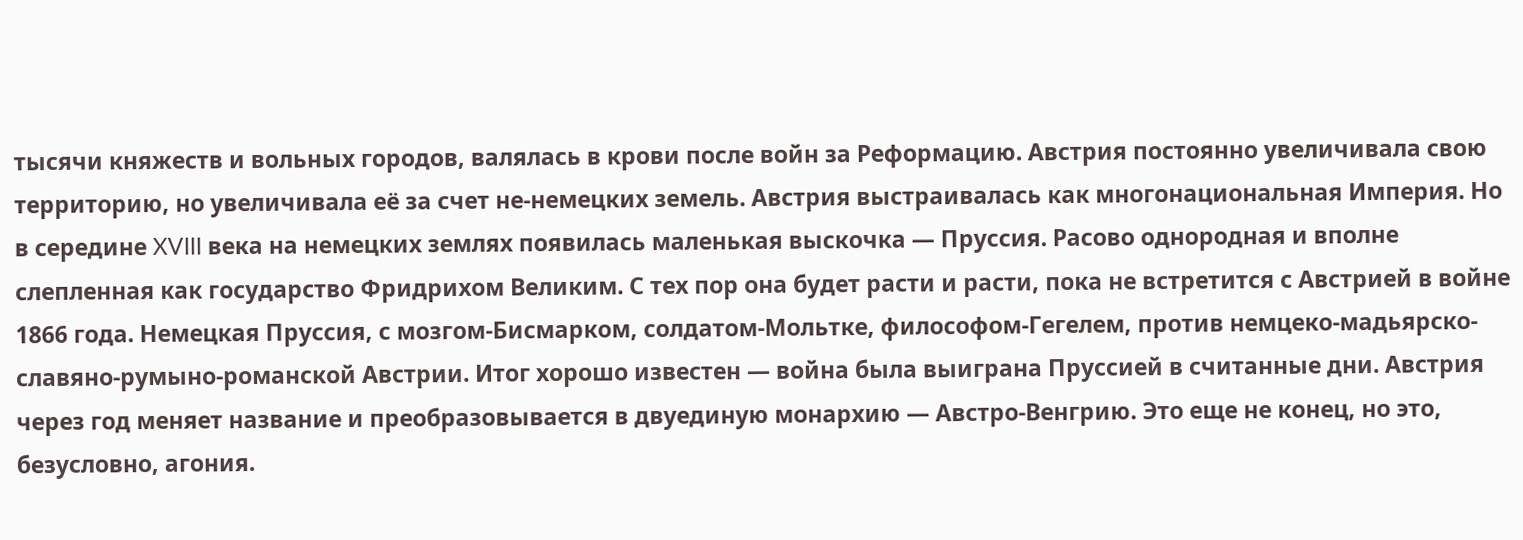тысячи княжеств и вольных городов, валялась в крови после войн за Реформацию. Австрия постоянно увеличивала свою территорию, но увеличивала её за счет не-немецких земель. Австрия выстраивалась как многонациональная Империя. Но в середине XVIII века на немецких землях появилась маленькая выскочка — Пруссия. Расово однородная и вполне слепленная как государство Фридрихом Великим. С тех пор она будет расти и расти, пока не встретится с Австрией в войне 1866 года. Немецкая Пруссия, с мозгом-Бисмарком, солдатом-Мольтке, философом-Гегелем, против немцеко-мадьярско-славяно-румыно-романской Австрии. Итог хорошо известен — война была выиграна Пруссией в считанные дни. Австрия через год меняет название и преобразовывается в двуединую монархию — Австро-Венгрию. Это еще не конец, но это, безусловно, агония.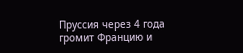Пруссия через 4 года громит Францию и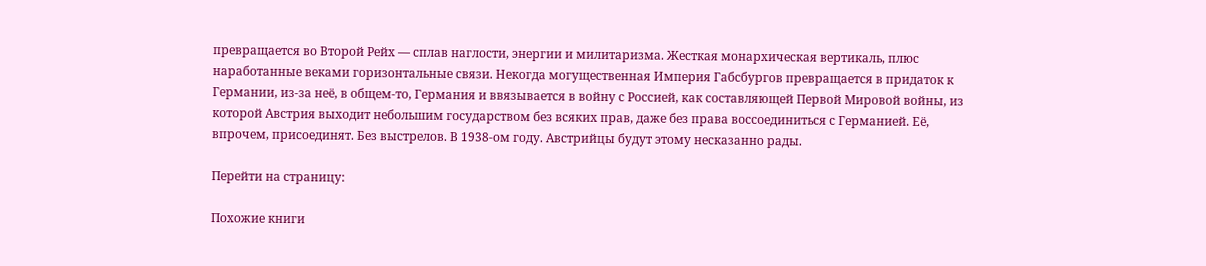превращается во Второй Рейх — сплав наглости, энергии и милитаризма. Жесткая монархическая вертикаль, плюс наработанные веками горизонтальные связи. Некогда могущественная Империя Габсбургов превращается в придаток к Германии, из-за неё, в общем-то, Германия и ввязывается в войну с Россией, как составляющей Первой Мировой войны, из которой Австрия выходит небольшим государством без всяких прав, даже без права воссоединиться с Германией. Её, впрочем, присоединят. Без выстрелов. В 1938-ом году. Австрийцы будут этому несказанно рады.

Перейти на страницу:

Похожие книги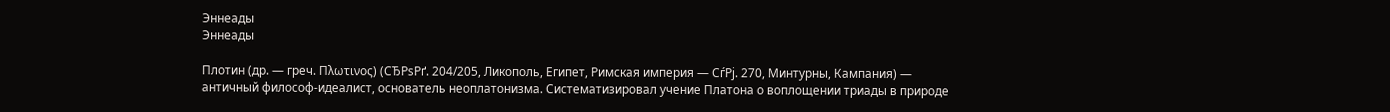Эннеады
Эннеады

Плотин (др. — греч. Πλωτινος) (СЂРѕРґ. 204/205, Ликополь, Египет, Римская империя — СѓРј. 270, Минтурны, Кампания) — античный философ-идеалист, основатель неоплатонизма. Систематизировал учение Платона о воплощении триады в природе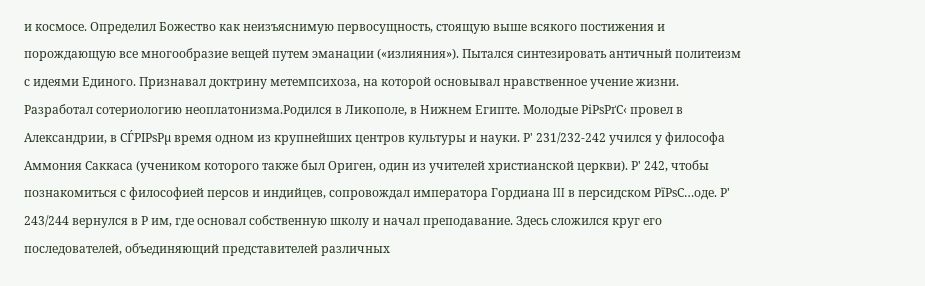и космосе. Определил Божество как неизъяснимую первосущность, стоящую выше всякого постижения и порождающую все многообразие вещей путем эманации («излияния»). Пытался синтезировать античный политеизм с идеями Единого. Признавал доктрину метемпсихоза, на которой основывал нравственное учение жизни. Разработал сотериологию неоплатонизма.Родился в Ликополе, в Нижнем Египте. Молодые РіРѕРґС‹ провел в Александрии, в СЃРІРѕРµ время одном из крупнейших центров культуры и науки. Р' 231/232-242 учился у философа Аммония Саккаса (учеником которого также был Ориген, один из учителей христианской церкви). Р' 242, чтобы познакомиться с философией персов и индийцев, сопровождал императора Гордиана III в персидском РїРѕС…оде. Р' 243/244 вернулся в Р им, где основал собственную школу и начал преподавание. Здесь сложился круг его последователей, объединяющий представителей различных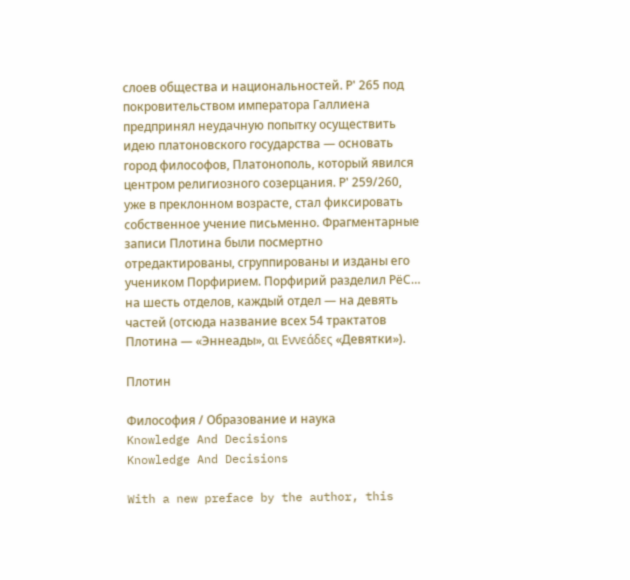слоев общества и национальностей. Р' 265 под покровительством императора Галлиена предпринял неудачную попытку осуществить идею платоновского государства — основать город философов, Платонополь, который явился центром религиозного созерцания. Р' 259/260, уже в преклонном возрасте, стал фиксировать собственное учение письменно. Фрагментарные записи Плотина были посмертно отредактированы, сгруппированы и изданы его учеником Порфирием. Порфирий разделил РёС… на шесть отделов, каждый отдел — на девять частей (отсюда название всех 54 трактатов Плотина — «Эннеады», αι Εννεάδες «Девятки»).

Плотин

Философия / Образование и наука
Knowledge And Decisions
Knowledge And Decisions

With a new preface by the author, this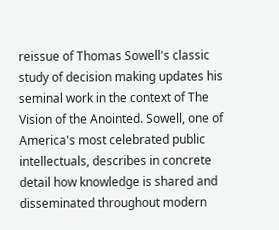reissue of Thomas Sowell's classic study of decision making updates his seminal work in the context of The Vision of the Anointed. Sowell, one of America's most celebrated public intellectuals, describes in concrete detail how knowledge is shared and disseminated throughout modern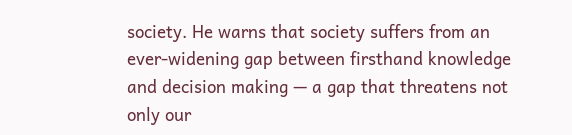society. He warns that society suffers from an ever-widening gap between firsthand knowledge and decision making — a gap that threatens not only our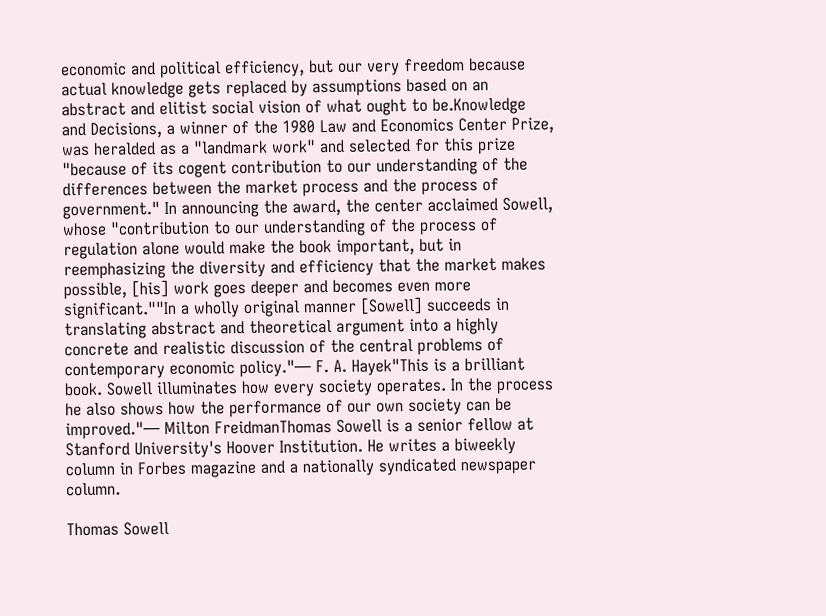economic and political efficiency, but our very freedom because actual knowledge gets replaced by assumptions based on an abstract and elitist social vision of what ought to be.Knowledge and Decisions, a winner of the 1980 Law and Economics Center Prize, was heralded as a "landmark work" and selected for this prize "because of its cogent contribution to our understanding of the differences between the market process and the process of government." In announcing the award, the center acclaimed Sowell, whose "contribution to our understanding of the process of regulation alone would make the book important, but in reemphasizing the diversity and efficiency that the market makes possible, [his] work goes deeper and becomes even more significant.""In a wholly original manner [Sowell] succeeds in translating abstract and theoretical argument into a highly concrete and realistic discussion of the central problems of contemporary economic policy."— F. A. Hayek"This is a brilliant book. Sowell illuminates how every society operates. In the process he also shows how the performance of our own society can be improved."— Milton FreidmanThomas Sowell is a senior fellow at Stanford University's Hoover Institution. He writes a biweekly column in Forbes magazine and a nationally syndicated newspaper column.

Thomas Sowell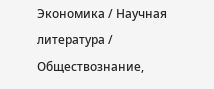Экономика / Научная литература / Обществознание,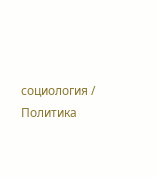социология / Политика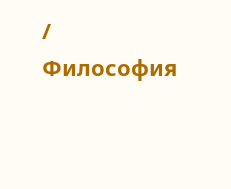/ Философия